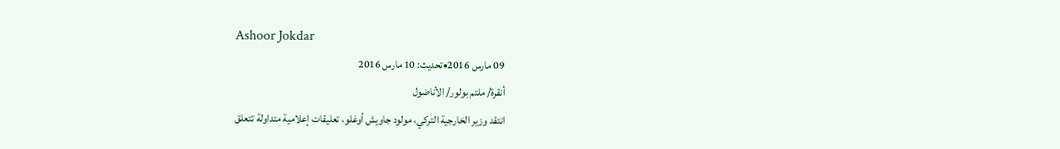Ashoor Jokdar
09 مارس 2016•تحديث: 10 مارس 2016
أنقرة/ ملتم بولور/ الأناضول
انتقد وزير الخارجية التركي، مولود جاويش أوغلو، تعليقات إعلامية متداولة تتعلق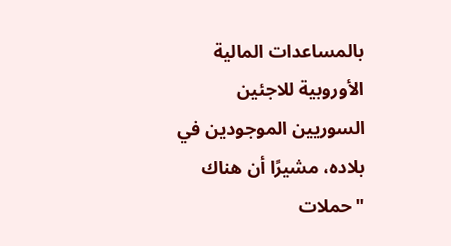بالمساعدات المالية الأوروبية للاجئين السوريين الموجودين في بلاده، مشيرًا أن هناك "حملات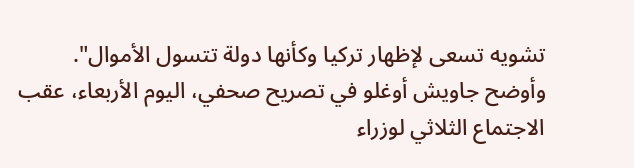تشويه تسعى لإظهار تركيا وكأنها دولة تتسول الأموال".
وأوضح جاويش أوغلو في تصريح صحفي، اليوم الأربعاء، عقب الاجتماع الثلاثي لوزراء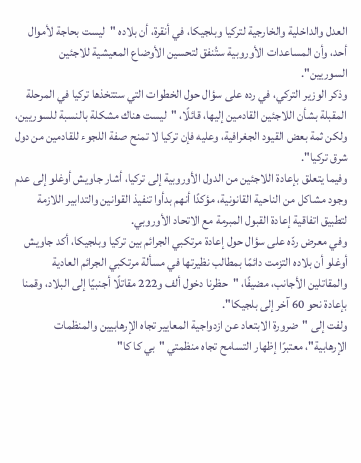العدل والداخلية والخارجية لتركيا وبلجيكا، في أنقرة، أن بلاده "ليست بحاجة لأموال أحد، وأن المساعدات الأوروبية ستُنفق لتحسين الأوضاع المعيشية للاجئين السوريين".
وذكر الوزير التركي، في رده على سؤال حول الخطوات التي ستتخذها تركيا في المرحلة المقبلة بشأن اللاجئين القادمين إليها، قائلًا، "ليست هناك مشكلة بالنسبة للسوريين، ولكن ثمة بعض القيود الجغرافية، وعليه فإن تركيا لا تمنح صفة اللجوء للقادمين من دول شرق تركيا".
وفيما يتعلق بإعادة اللاجئين من الدول الأوروبية إلى تركيا، أشار جاويش أوغلو إلى عدم وجود مشاكل من الناحية القانونية، مؤكدًا أنهم بدأوا تنفيذ القوانين والتدابير اللازمة لتطبيق اتفاقية إعادة القبول المبرمة مع الاتحاد الأوروبي.
وفي معرض ردّه على سؤال حول إعادة مرتكبي الجرائم بين تركيا وبلجيكا، أكد جاويش أوغلو أن بلاده التزمت دائمًا بمطالب نظيرتها في مسألة مرتكبي الجرائم العادية والمقاتلين الأجانب، مضيفًا، "حظرنا دخول ألف و222 مقاتلًا أجنبيًا إلى البلاد، وقمنا بإعادة نحو 60 آخر إلى بلجيكا".
ولفت إلى "ضرورة الابتعاد عن ازدواجية المعايير تجاه الإرهابيين والمنظمات الإرهابية"، معتبرًا إظهار التسامح تجاه منظمتي "بي كا كا"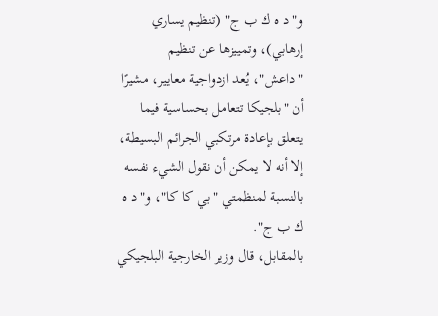و"د ه ك ب ج" (تنظيم يساري إرهابي)، وتمييزها عن تنظيم "داعش"، يُعد ازدواجية معايير، مشيرًا أن "بلجيكا تتعامل بحساسية فيما يتعلق بإعادة مرتكبي الجرائم البسيطة، إلا أنه لا يمكن أن نقول الشيء نفسه بالنسبة لمنظمتي "بي كا كا"، و"د ه ك ب ج".
بالمقابل، قال وزير الخارجية البلجيكي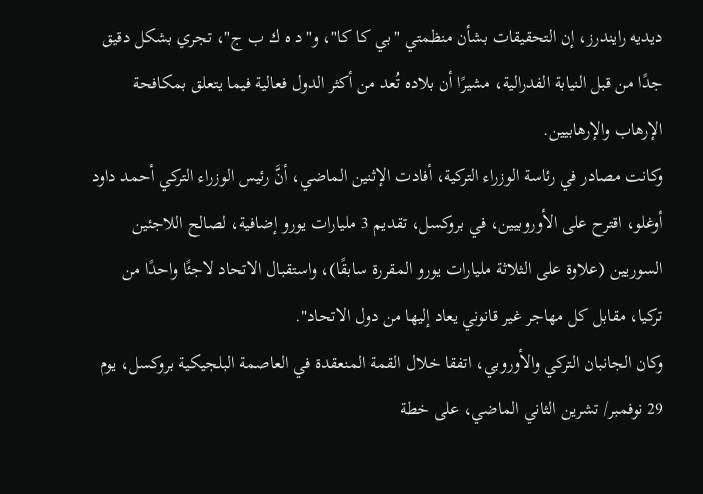ديديه رايندرز، إن التحقيقات بشأن منظمتي "بي كا كا"، و"د ه ك ب ج"، تجري بشكل دقيق جدًا من قبل النيابة الفدرالية، مشيرًا أن بلاده تُعد من أكثر الدول فعالية فيما يتعلق بمكافحة الإرهاب والإرهابيين.
وكانت مصادر في رئاسة الوزراء التركية، أفادت الإثنين الماضي، أنَّ رئيس الوزراء التركي أحمد داود أوغلو، اقترح على الأوروبيين، في بروكسل، تقديم 3 مليارات يورو إضافية، لصالح اللاجئين السوريين (علاوة على الثلاثة مليارات يورو المقررة سابقًا)، واستقبال الاتحاد لاجئًا واحدًا من تركيا، مقابل كل مهاجر غير قانوني يعاد إليها من دول الاتحاد".
وكان الجانبان التركي والأوروبي، اتفقا خلال القمة المنعقدة في العاصمة البلجيكية بروكسل، يوم 29 نوفمبر/ تشرين الثاني الماضي، على خطة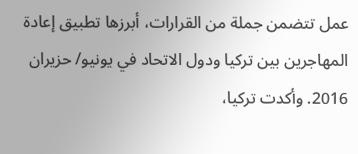عمل تتضمن جملة من القرارات، أبرزها تطبيق إعادة المهاجرين بين تركيا ودول الاتحاد في يونيو/ حزيران 2016. وأكدت تركيا،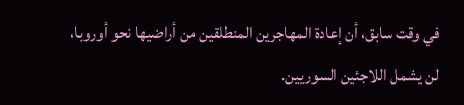في وقت سابق، أن إعادة المهاجرين المنطلقين من أراضيها نحو أوروبا، لن يشمل اللاجئين السوريين.